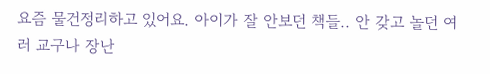요즘 물건정리하고 있어요. 아이가 잘 안보던 책들.. 안 갖고 놀던 여러 교구나 장난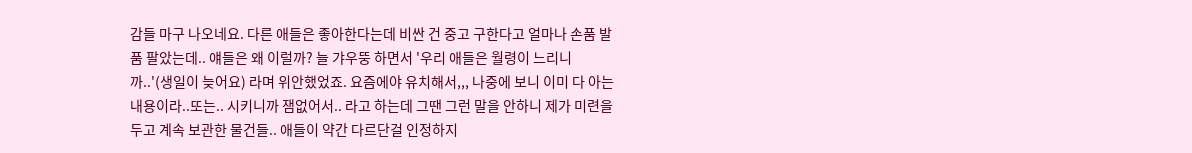감들 마구 나오네요. 다른 애들은 좋아한다는데 비싼 건 중고 구한다고 얼마나 손품 발품 팔았는데.. 얘들은 왜 이럴까? 늘 갸우뚱 하면서 '우리 애들은 월령이 느리니까..'(생일이 늦어요) 라며 위안했었죠. 요즘에야 유치해서,,, 나중에 보니 이미 다 아는 내용이라..또는.. 시키니까 잼없어서.. 라고 하는데 그땐 그런 말을 안하니 제가 미련을 두고 계속 보관한 물건들.. 애들이 약간 다르단걸 인정하지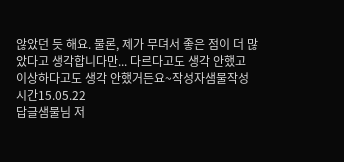않았던 듯 해요. 물론, 제가 무뎌서 좋은 점이 더 많았다고 생각합니다만... 다르다고도 생각 안했고 이상하다고도 생각 안했거든요~작성자샘물작성시간15.05.22
답글샘물님 저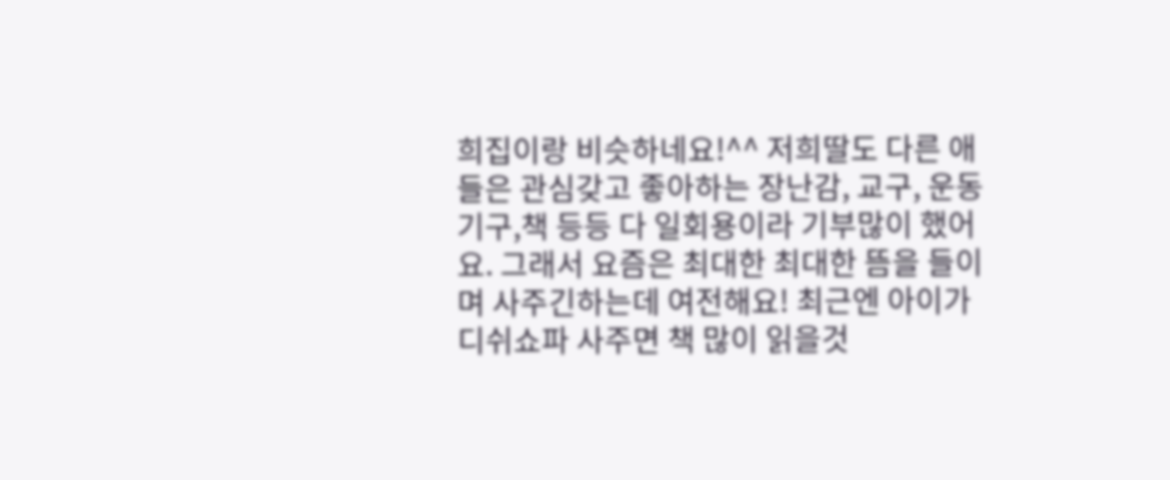희집이랑 비슷하네요!^^ 저희딸도 다른 애들은 관심갖고 좋아하는 장난감, 교구, 운동기구,책 등등 다 일회용이라 기부많이 했어요. 그래서 요즘은 최대한 최대한 뜸을 들이며 사주긴하는데 여전해요! 최근엔 아이가 디쉬쇼파 사주면 책 많이 읽을것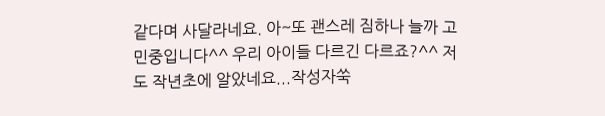같다며 사달라네요. 아~또 괜스레 짐하나 늘까 고민중입니다^^ 우리 아이들 다르긴 다르죠?^^ 저도 작년초에 알았네요...작성자쑥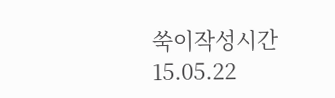쑥이작성시간15.05.22